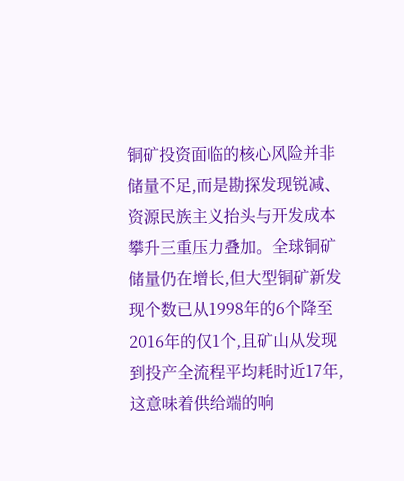铜矿投资面临的核心风险并非储量不足,而是勘探发现锐减、资源民族主义抬头与开发成本攀升三重压力叠加。全球铜矿储量仍在增长,但大型铜矿新发现个数已从1998年的6个降至2016年的仅1个,且矿山从发现到投产全流程平均耗时近17年,这意味着供给端的响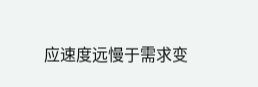应速度远慢于需求变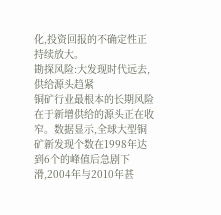化,投资回报的不确定性正持续放大。
勘探风险:大发现时代远去,供给源头趋紧
铜矿行业最根本的长期风险在于新增供给的源头正在收窄。数据显示,全球大型铜矿新发现个数在1998年达到6个的峰值后急剧下滑,2004年与2010年甚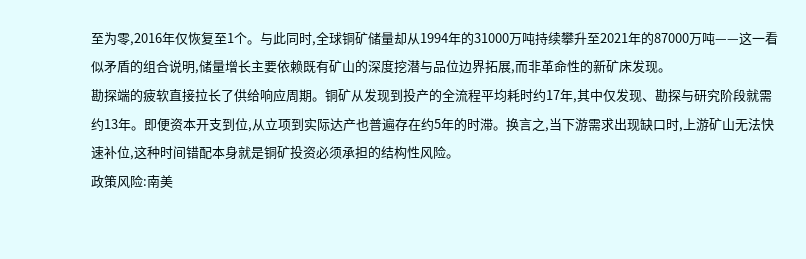至为零,2016年仅恢复至1个。与此同时,全球铜矿储量却从1994年的31000万吨持续攀升至2021年的87000万吨——这一看似矛盾的组合说明,储量增长主要依赖既有矿山的深度挖潜与品位边界拓展,而非革命性的新矿床发现。
勘探端的疲软直接拉长了供给响应周期。铜矿从发现到投产的全流程平均耗时约17年,其中仅发现、勘探与研究阶段就需约13年。即便资本开支到位,从立项到实际达产也普遍存在约5年的时滞。换言之,当下游需求出现缺口时,上游矿山无法快速补位,这种时间错配本身就是铜矿投资必须承担的结构性风险。
政策风险:南美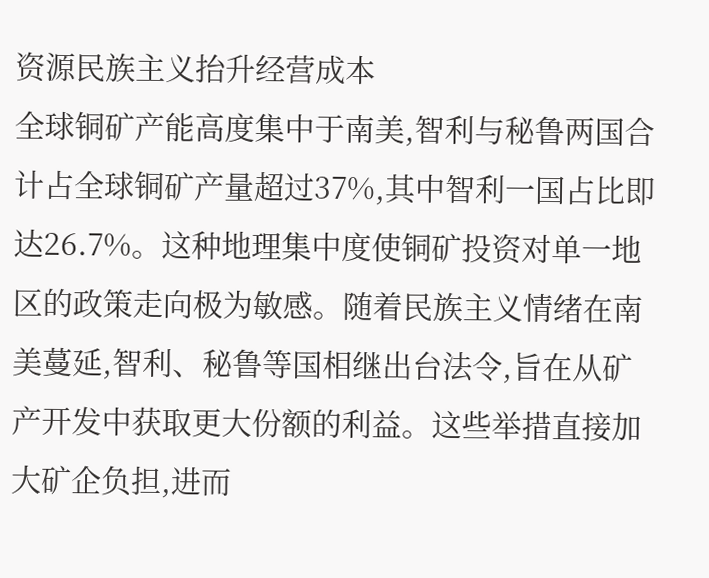资源民族主义抬升经营成本
全球铜矿产能高度集中于南美,智利与秘鲁两国合计占全球铜矿产量超过37%,其中智利一国占比即达26.7%。这种地理集中度使铜矿投资对单一地区的政策走向极为敏感。随着民族主义情绪在南美蔓延,智利、秘鲁等国相继出台法令,旨在从矿产开发中获取更大份额的利益。这些举措直接加大矿企负担,进而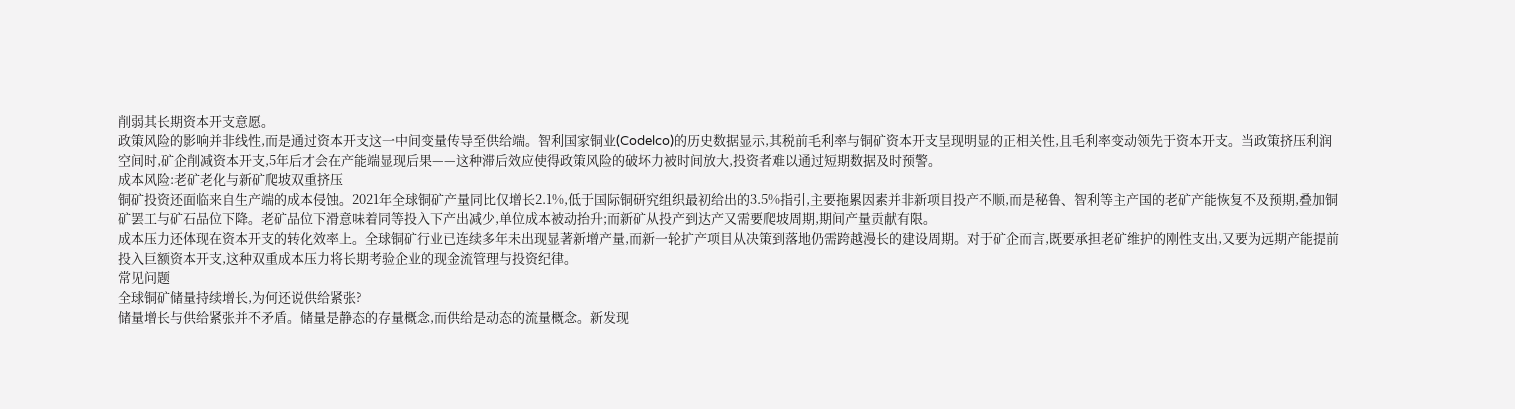削弱其长期资本开支意愿。
政策风险的影响并非线性,而是通过资本开支这一中间变量传导至供给端。智利国家铜业(Codelco)的历史数据显示,其税前毛利率与铜矿资本开支呈现明显的正相关性,且毛利率变动领先于资本开支。当政策挤压利润空间时,矿企削减资本开支,5年后才会在产能端显现后果——这种滞后效应使得政策风险的破坏力被时间放大,投资者难以通过短期数据及时预警。
成本风险:老矿老化与新矿爬坡双重挤压
铜矿投资还面临来自生产端的成本侵蚀。2021年全球铜矿产量同比仅增长2.1%,低于国际铜研究组织最初给出的3.5%指引,主要拖累因素并非新项目投产不顺,而是秘鲁、智利等主产国的老矿产能恢复不及预期,叠加铜矿罢工与矿石品位下降。老矿品位下滑意味着同等投入下产出减少,单位成本被动抬升;而新矿从投产到达产又需要爬坡周期,期间产量贡献有限。
成本压力还体现在资本开支的转化效率上。全球铜矿行业已连续多年未出现显著新增产量,而新一轮扩产项目从决策到落地仍需跨越漫长的建设周期。对于矿企而言,既要承担老矿维护的刚性支出,又要为远期产能提前投入巨额资本开支,这种双重成本压力将长期考验企业的现金流管理与投资纪律。
常见问题
全球铜矿储量持续增长,为何还说供给紧张?
储量增长与供给紧张并不矛盾。储量是静态的存量概念,而供给是动态的流量概念。新发现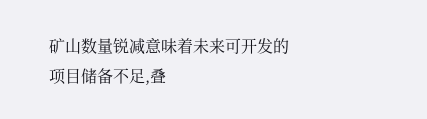矿山数量锐减意味着未来可开发的项目储备不足,叠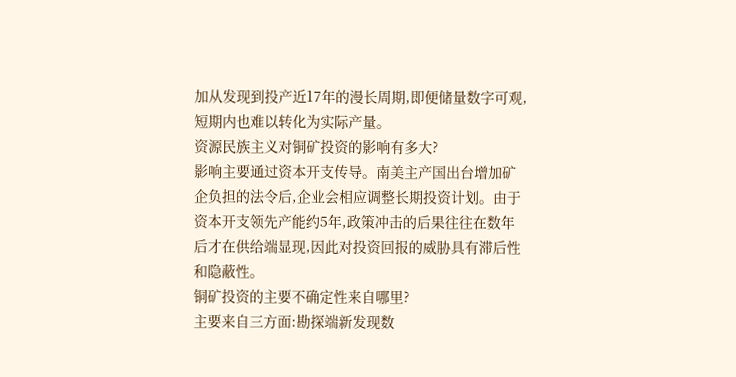加从发现到投产近17年的漫长周期,即便储量数字可观,短期内也难以转化为实际产量。
资源民族主义对铜矿投资的影响有多大?
影响主要通过资本开支传导。南美主产国出台增加矿企负担的法令后,企业会相应调整长期投资计划。由于资本开支领先产能约5年,政策冲击的后果往往在数年后才在供给端显现,因此对投资回报的威胁具有滞后性和隐蔽性。
铜矿投资的主要不确定性来自哪里?
主要来自三方面:勘探端新发现数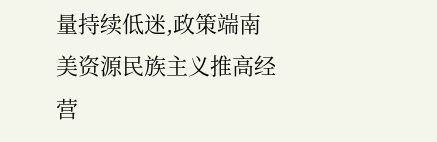量持续低迷,政策端南美资源民族主义推高经营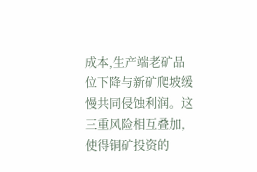成本,生产端老矿品位下降与新矿爬坡缓慢共同侵蚀利润。这三重风险相互叠加,使得铜矿投资的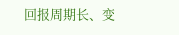回报周期长、变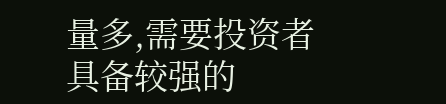量多,需要投资者具备较强的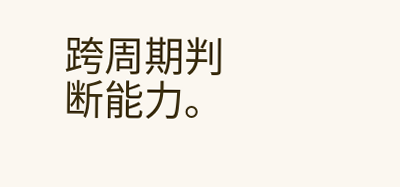跨周期判断能力。